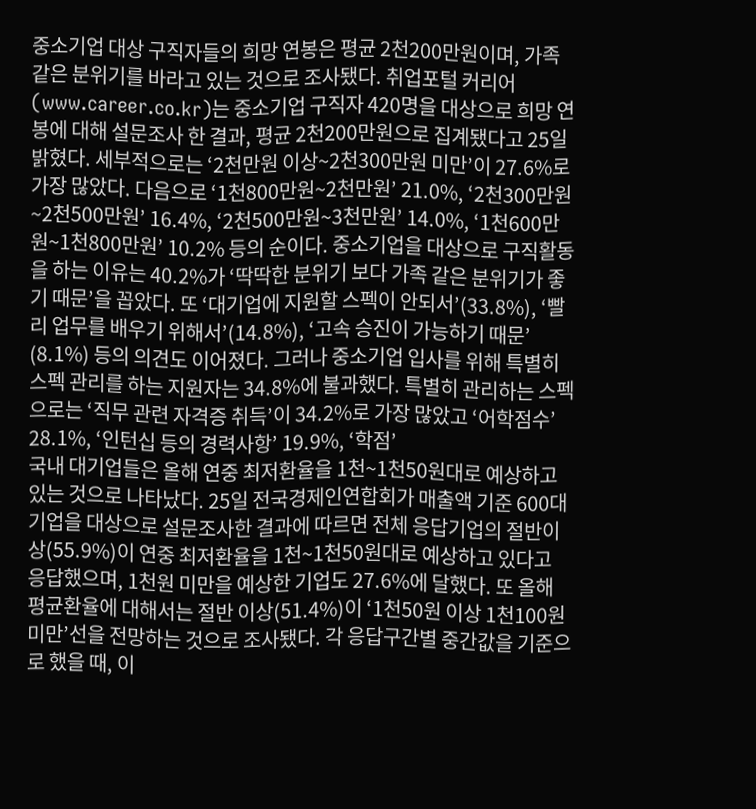중소기업 대상 구직자들의 희망 연봉은 평균 2천200만원이며, 가족 같은 분위기를 바라고 있는 것으로 조사됐다. 취업포털 커리어(www.career.co.kr)는 중소기업 구직자 420명을 대상으로 희망 연봉에 대해 설문조사 한 결과, 평균 2천200만원으로 집계됐다고 25일 밝혔다. 세부적으로는 ‘2천만원 이상~2천300만원 미만’이 27.6%로 가장 많았다. 다음으로 ‘1천800만원~2천만원’ 21.0%, ‘2천300만원~2천500만원’ 16.4%, ‘2천500만원~3천만원’ 14.0%, ‘1천600만원~1천800만원’ 10.2% 등의 순이다. 중소기업을 대상으로 구직활동을 하는 이유는 40.2%가 ‘딱딱한 분위기 보다 가족 같은 분위기가 좋기 때문’을 꼽았다. 또 ‘대기업에 지원할 스펙이 안되서’(33.8%), ‘빨리 업무를 배우기 위해서’(14.8%), ‘고속 승진이 가능하기 때문’ (8.1%) 등의 의견도 이어졌다. 그러나 중소기업 입사를 위해 특별히 스펙 관리를 하는 지원자는 34.8%에 불과했다. 특별히 관리하는 스펙으로는 ‘직무 관련 자격증 취득’이 34.2%로 가장 많았고 ‘어학점수’ 28.1%, ‘인턴십 등의 경력사항’ 19.9%, ‘학점’
국내 대기업들은 올해 연중 최저환율을 1천~1천50원대로 예상하고 있는 것으로 나타났다. 25일 전국경제인연합회가 매출액 기준 600대 기업을 대상으로 설문조사한 결과에 따르면 전체 응답기업의 절반이상(55.9%)이 연중 최저환율을 1천~1천50원대로 예상하고 있다고 응답했으며, 1천원 미만을 예상한 기업도 27.6%에 달했다. 또 올해 평균환율에 대해서는 절반 이상(51.4%)이 ‘1천50원 이상 1천100원 미만’선을 전망하는 것으로 조사됐다. 각 응답구간별 중간값을 기준으로 했을 때, 이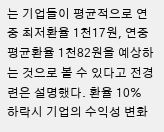는 기업들이 평균적으로 연중 최저환율 1천17원, 연중 평균환율 1천82원을 예상하는 것으로 볼 수 있다고 전경련은 설명했다. 환율 10% 하락시 기업의 수익성 변화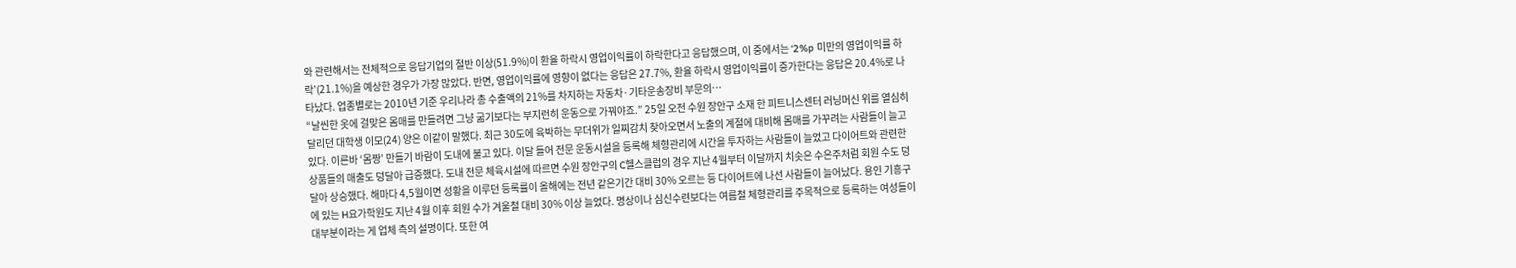와 관련해서는 전체적으로 응답기업의 절반 이상(51.9%)이 환율 하락시 영업이익률이 하락한다고 응답했으며, 이 중에서는 ‘2%p 미만의 영업이익률 하락’(21.1%)을 예상한 경우가 가장 많았다. 반면, 영업이익률에 영향이 없다는 응답은 27.7%, 환율 하락시 영업이익률이 증가한다는 응답은 20.4%로 나타났다. 업종별로는 2010년 기준 우리나라 총 수출액의 21%를 차지하는 자동차·기타운송장비 부문의…
“날씬한 옷에 걸맞은 몸매를 만들려면 그냥 굶기보다는 부지런히 운동으로 가꿔야죠.” 25일 오전 수원 장안구 소재 한 피트니스센터 러닝머신 위를 열심히 달리던 대학생 이모(24) 양은 이같이 말했다. 최근 30도에 육박하는 무더위가 일찌감치 찾아오면서 노출의 계절에 대비해 몸매를 가꾸려는 사람들이 늘고 있다. 이른바 ‘몸짱’ 만들기 바람이 도내에 불고 있다. 이달 들어 전문 운동시설을 등록해 체형관리에 시간을 투자하는 사람들이 늘었고 다이어트와 관련한 상품들의 매출도 덩달아 급증했다. 도내 전문 체육시설에 따르면 수원 장안구의 C헬스클럽의 경우 지난 4월부터 이달까지 치솟은 수은주처럼 회원 수도 덩달아 상승했다. 해마다 4,5월이면 성황을 이루던 등록률이 올해에는 전년 같은기간 대비 30% 오르는 등 다이어트에 나선 사람들이 늘어났다. 용인 기흥구에 있는 H요가학원도 지난 4월 이후 회원 수가 겨울철 대비 30% 이상 늘었다. 명상이나 심신수련보다는 여름철 체형관리를 주목적으로 등록하는 여성들이 대부분이라는 게 업체 측의 설명이다. 또한 여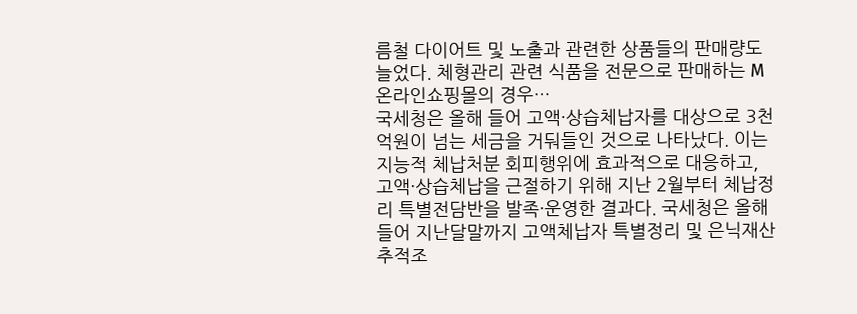름철 다이어트 및 노출과 관련한 상품들의 판매량도 늘었다. 체형관리 관련 식품을 전문으로 판매하는 M온라인쇼핑몰의 경우…
국세청은 올해 들어 고액·상습체납자를 대상으로 3천억원이 넘는 세금을 거둬들인 것으로 나타났다. 이는 지능적 체납처분 회피행위에 효과적으로 대응하고, 고액·상습체납을 근절하기 위해 지난 2월부터 체납정리 특별전담반을 발족·운영한 결과다. 국세청은 올해 들어 지난달말까지 고액체납자 특별정리 및 은닉재산 추적조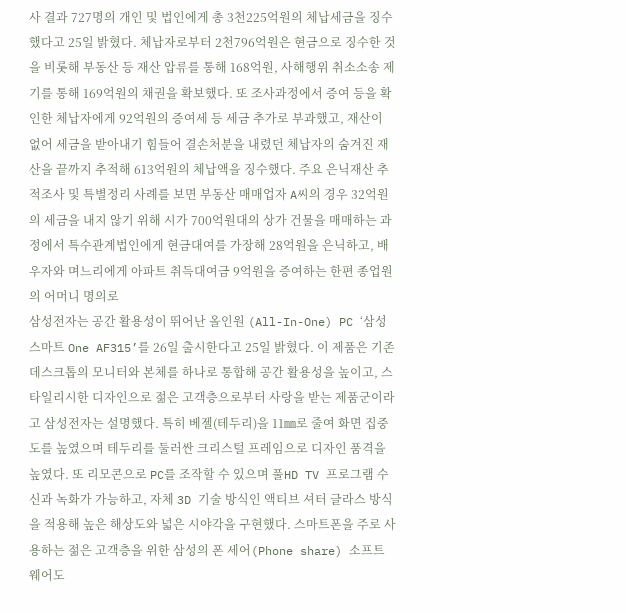사 결과 727명의 개인 및 법인에게 총 3천225억원의 체납세금을 징수했다고 25일 밝혔다. 체납자로부터 2천796억원은 현금으로 징수한 것을 비롯해 부동산 등 재산 압류를 통해 168억원, 사해행위 취소소송 제기를 통해 169억원의 채권을 확보했다. 또 조사과정에서 증여 등을 확인한 체납자에게 92억원의 증여세 등 세금 추가로 부과했고, 재산이 없어 세금을 받아내기 힘들어 결손처분을 내렸던 체납자의 숨겨진 재산을 끝까지 추적해 613억원의 체납액을 징수했다. 주요 은닉재산 추적조사 및 특별정리 사례를 보면 부동산 매매업자 A씨의 경우 32억원의 세금을 내지 않기 위해 시가 700억원대의 상가 건물을 매매하는 과정에서 특수관계법인에게 현금대여를 가장해 28억원을 은닉하고, 배우자와 며느리에게 아파트 취득대여금 9억원을 증여하는 한편 종업원의 어머니 명의로
삼성전자는 공간 활용성이 뛰어난 올인원 (All-In-One) PC ‘삼성 스마트 One AF315’를 26일 출시한다고 25일 밝혔다. 이 제품은 기존 데스크톱의 모니터와 본체를 하나로 통합해 공간 활용성을 높이고, 스타일리시한 디자인으로 젊은 고객층으로부터 사랑을 받는 제품군이라고 삼성전자는 설명했다. 특히 베젤(테두리)을 11㎜로 줄여 화면 집중도를 높였으며 테두리를 둘러싼 크리스털 프레임으로 디자인 품격을 높였다. 또 리모콘으로 PC를 조작할 수 있으며 풀HD TV 프로그램 수신과 녹화가 가능하고, 자체 3D 기술 방식인 액티브 셔터 글라스 방식을 적용해 높은 해상도와 넓은 시야각을 구현했다. 스마트폰을 주로 사용하는 젊은 고객층을 위한 삼성의 폰 세어(Phone share) 소프트웨어도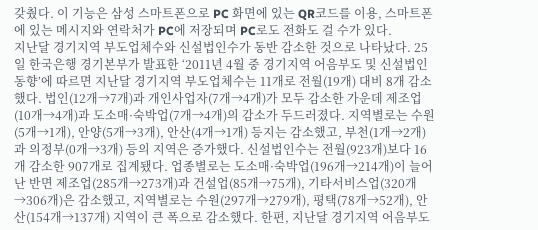갖췄다. 이 기능은 삼성 스마트폰으로 PC 화면에 있는 QR코드를 이용, 스마트폰에 있는 메시지와 연락처가 PC에 저장되며 PC로도 전화도 걸 수가 있다.
지난달 경기지역 부도업체수와 신설법인수가 동반 감소한 것으로 나타났다. 25일 한국은행 경기본부가 발표한 ‘2011년 4월 중 경기지역 어음부도 및 신설법인 동향’에 따르면 지난달 경기지역 부도업체수는 11개로 전월(19개) 대비 8개 감소했다. 법인(12개→7개)과 개인사업자(7개→4개)가 모두 감소한 가운데 제조업(10개→4개)과 도소매·숙박업(7개→4개)의 감소가 두드러졌다. 지역별로는 수원(5개→1개), 안양(5개→3개), 안산(4개→1개) 등지는 감소했고, 부천(1개→2개)과 의정부(0개→3개) 등의 지역은 증가했다. 신설법인수는 전월(923개)보다 16개 감소한 907개로 집계됐다. 업종별로는 도소매·숙박업(196개→214개)이 늘어난 반면 제조업(285개→273개)과 건설업(85개→75개), 기타서비스업(320개→306개)은 감소했고, 지역별로는 수원(297개→279개), 평택(78개→52개), 안산(154개→137개) 지역이 큰 폭으로 감소했다. 한편, 지난달 경기지역 어음부도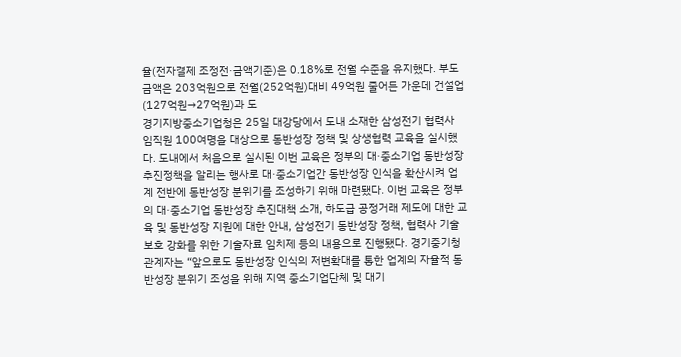율(전자결제 조정전·금액기준)은 0.18%로 전월 수준을 유지했다. 부도금액은 203억원으로 전월(252억원)대비 49억원 줄어든 가운데 건설업(127억원→27억원)과 도
경기지방중소기업청은 25일 대강당에서 도내 소재한 삼성전기 협력사 임직원 100여명을 대상으로 동반성장 정책 및 상생협력 교육을 실시했다. 도내에서 처음으로 실시된 이번 교육은 정부의 대·중소기업 동반성장 추진정책을 알리는 행사로 대·중소기업간 동반성장 인식을 확산시켜 업계 전반에 동반성장 분위기를 조성하기 위해 마련됐다. 이번 교육은 정부의 대·중소기업 동반성장 추진대책 소개, 하도급 공정거래 제도에 대한 교육 및 동반성장 지원에 대한 안내, 삼성전기 동반성장 정책, 협력사 기술보호 강화를 위한 기술자료 임치제 등의 내용으로 진행됐다. 경기중기청 관계자는 “앞으로도 동반성장 인식의 저변확대를 통한 업계의 자율적 동반성장 분위기 조성을 위해 지역 중소기업단체 및 대기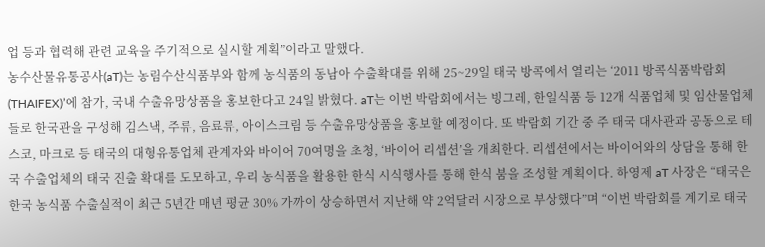업 등과 협력해 관련 교육을 주기적으로 실시할 계획”이라고 말했다.
농수산물유통공사(aT)는 농림수산식품부와 함께 농식품의 동남아 수출확대를 위해 25~29일 태국 방콕에서 열리는 ‘2011 방콕식품박람회(THAIFEX)’에 참가, 국내 수출유망상품을 홍보한다고 24일 밝혔다. aT는 이번 박람회에서는 빙그레, 한일식품 등 12개 식품업체 및 임산물업체들로 한국관을 구성해 김스낵, 주류, 음료류, 아이스크림 등 수출유망상품을 홍보할 예정이다. 또 박람회 기간 중 주 태국 대사관과 공동으로 테스코, 마크로 등 태국의 대형유통업체 관계자와 바이어 70여명을 초청, ‘바이어 리셉션’을 개최한다. 리셉션에서는 바이어와의 상담을 통해 한국 수출업체의 태국 진출 확대를 도모하고, 우리 농식품을 활용한 한식 시식행사를 통해 한식 붐을 조성할 계획이다. 하영제 aT 사장은 “태국은 한국 농식품 수출실적이 최근 5년간 매년 평균 30% 가까이 상승하면서 지난해 약 2억달러 시장으로 부상했다”며 “이번 박람회를 계기로 태국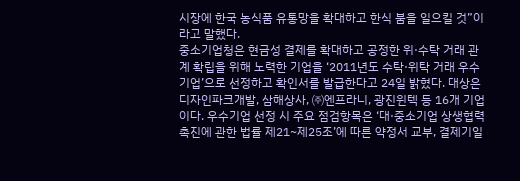시장에 한국 농식품 유통망을 확대하고 한식 붐을 일으킬 것”이라고 말했다.
중소기업청은 현금성 결제를 확대하고 공정한 위·수탁 거래 관계 확립을 위해 노력한 기업을 ‘2011년도 수탁·위탁 거래 우수기업’으로 선정하고 확인서를 발급한다고 24일 밝혔다. 대상은 디자인파크개발, 삼해상사, ㈜엔프라니, 광진윈텍 등 16개 기업이다. 우수기업 선정 시 주요 점검항목은 ‘대·중소기업 상생협력 촉진에 관한 법률 제21~제25조’에 따른 약정서 교부, 결제기일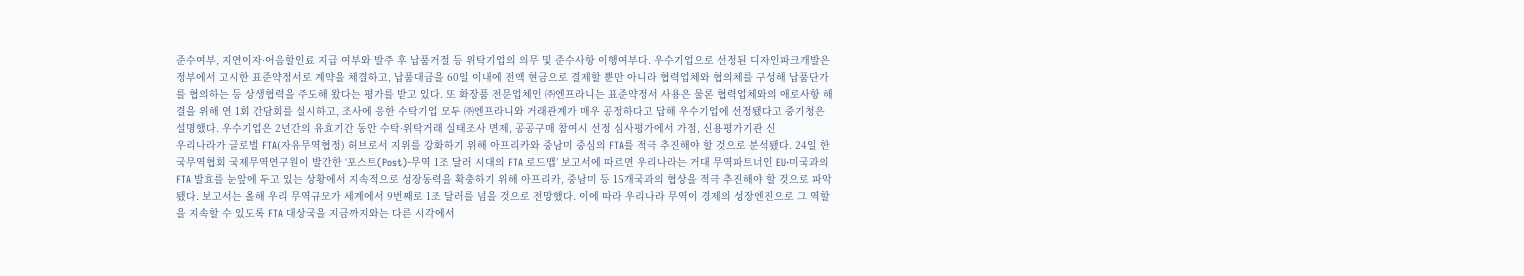준수여부, 지연이자·어음할인료 지급 여부와 발주 후 납품거절 등 위탁기업의 의무 및 준수사항 이행여부다. 우수기업으로 선정된 디자인파크개발은 정부에서 고시한 표준약정서로 계약을 체결하고, 납품대금을 60일 이내에 전액 현금으로 결제할 뿐만 아니라 협력업체와 협의체를 구성해 납품단가를 협의하는 등 상생협력을 주도해 왔다는 평가를 받고 있다. 또 화장품 전문업체인 ㈜엔프라니는 표준약정서 사용은 물론 협력업체와의 애로사항 해결을 위해 연 1회 간담회를 실시하고, 조사에 응한 수탁기업 모두 ㈜엔프라니와 거래관계가 매우 공정하다고 답해 우수기업에 선정됐다고 중기청은 설명했다. 우수기업은 2년간의 유효기간 동안 수탁·위탁거래 실태조사 면제, 공공구매 참여시 선정 심사평가에서 가점, 신용평가기관 신
우리나라가 글로벌 FTA(자유무역협정) 허브로서 지위를 강화하기 위해 아프리카와 중남미 중심의 FTA를 적극 추진해야 할 것으로 분석됐다. 24일 한국무역협회 국제무역연구원이 발간한 ‘포스트(Post)-무역 1조 달러 시대의 FTA 로드맵’ 보고서에 따르면 우리나라는 거대 무역파트너인 EU·미국과의 FTA 발효를 눈앞에 두고 있는 상황에서 지속적으로 성장동력을 확충하기 위해 아프리카, 중남미 등 15개국과의 협상을 적극 추진해야 할 것으로 파악됐다. 보고서는 올해 우리 무역규모가 세계에서 9번째로 1조 달러를 넘을 것으로 전망했다. 이에 따라 우리나라 무역이 경제의 성장엔진으로 그 역할을 지속할 수 있도록 FTA 대상국을 지금까지와는 다른 시각에서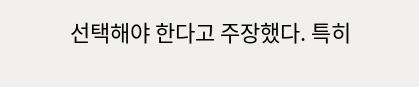선택해야 한다고 주장했다. 특히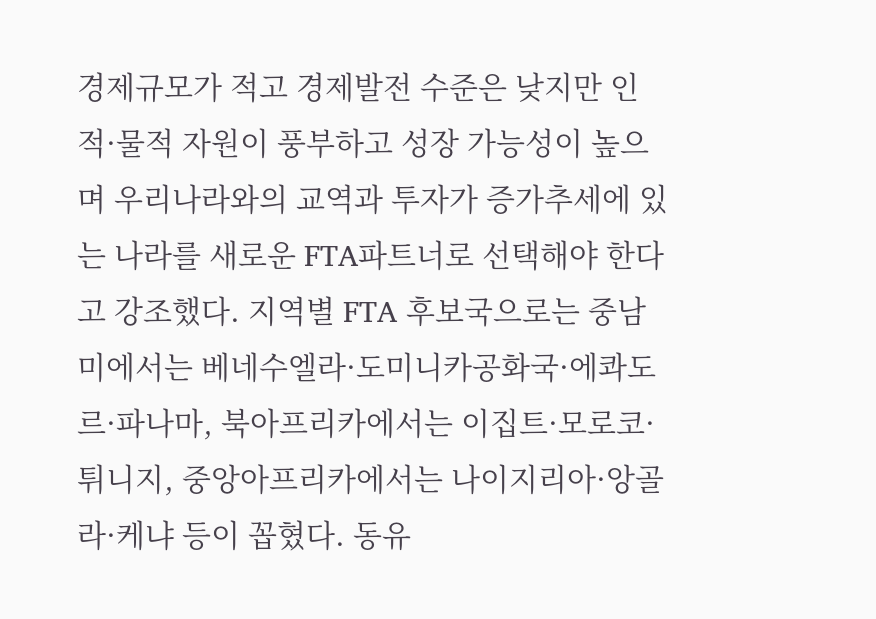경제규모가 적고 경제발전 수준은 낮지만 인적·물적 자원이 풍부하고 성장 가능성이 높으며 우리나라와의 교역과 투자가 증가추세에 있는 나라를 새로운 FTA파트너로 선택해야 한다고 강조했다. 지역별 FTA 후보국으로는 중남미에서는 베네수엘라·도미니카공화국·에콰도르·파나마, 북아프리카에서는 이집트·모로코·튀니지, 중앙아프리카에서는 나이지리아·앙골라·케냐 등이 꼽혔다. 동유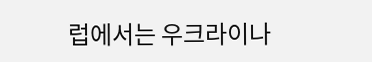럽에서는 우크라이나